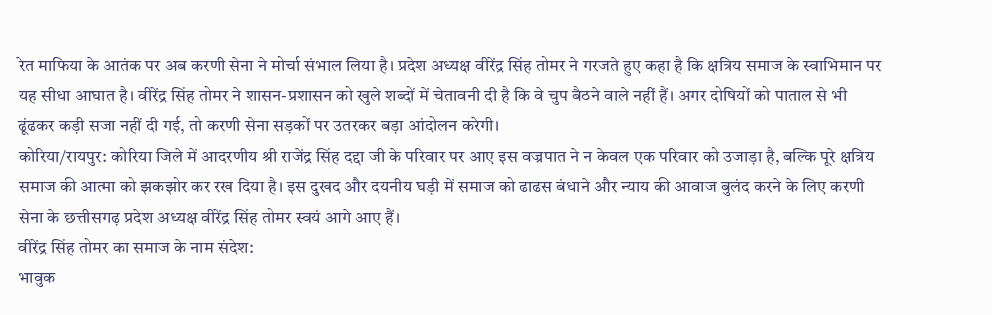रेत माफिया के आतंक पर अब करणी सेना ने मोर्चा संभाल लिया है। प्रदेश अध्यक्ष वीरेंद्र सिंह तोमर ने गरजते हुए कहा है कि क्षत्रिय समाज के स्वाभिमान पर यह सीधा आघात है। वीरेंद्र सिंह तोमर ने शासन-प्रशासन को खुले शब्दों में चेतावनी दी है कि वे चुप बैठने वाले नहीं हैं। अगर दोषियों को पाताल से भी ढूंढकर कड़ी सजा नहीं दी गई, तो करणी सेना सड़कों पर उतरकर बड़ा आंदोलन करेगी।
कोरिया/रायपुर: कोरिया जिले में आदरणीय श्री राजेंद्र सिंह दद्दा जी के परिवार पर आए इस वज्रपात ने न केवल एक परिवार को उजाड़ा है, बल्कि पूरे क्षत्रिय समाज की आत्मा को झकझोर कर रख दिया है। इस दुखद और दयनीय घड़ी में समाज को ढाढस बंधाने और न्याय की आवाज बुलंद करने के लिए करणी सेना के छत्तीसगढ़ प्रदेश अध्यक्ष वीरेंद्र सिंह तोमर स्वयं आगे आए हैं।
वीरेंद्र सिंह तोमर का समाज के नाम संदेश:
भावुक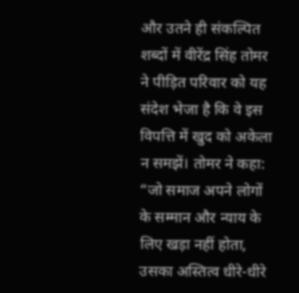और उतने ही संकल्पित शब्दों में वीरेंद्र सिंह तोमर ने पीड़ित परिवार को यह संदेश भेजा है कि वे इस विपत्ति में खुद को अकेला न समझें। तोमर ने कहा:
“जो समाज अपने लोगों के सम्मान और न्याय के लिए खड़ा नहीं होता, उसका अस्तित्व धीरे-धीरे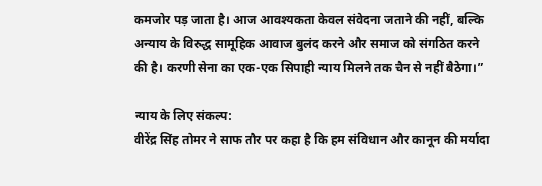कमजोर पड़ जाता है। आज आवश्यकता केवल संवेदना जताने की नहीं, बल्कि अन्याय के विरुद्ध सामूहिक आवाज बुलंद करने और समाज को संगठित करने की है। करणी सेना का एक-एक सिपाही न्याय मिलने तक चैन से नहीं बैठेगा।”

न्याय के लिए संकल्प:
वीरेंद्र सिंह तोमर ने साफ तौर पर कहा है कि हम संविधान और कानून की मर्यादा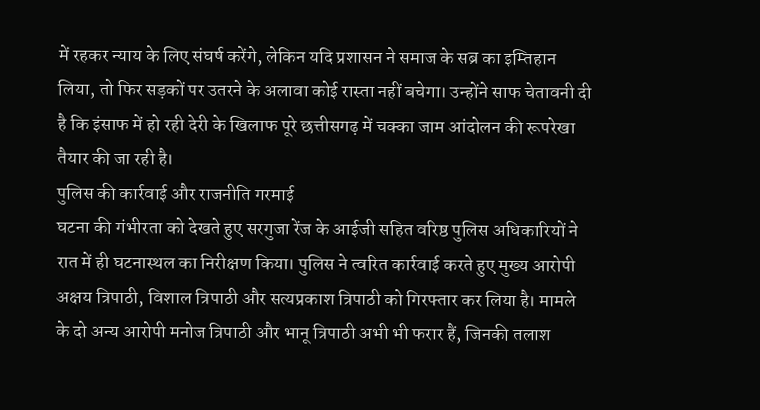में रहकर न्याय के लिए संघर्ष करेंगे, लेकिन यदि प्रशासन ने समाज के सब्र का इम्तिहान लिया, तो फिर सड़कों पर उतरने के अलावा कोई रास्ता नहीं बचेगा। उन्होंने साफ चेतावनी दी है कि इंसाफ में हो रही देरी के खिलाफ पूरे छत्तीसगढ़ में चक्का जाम आंदोलन की रूपरेखा तैयार की जा रही है।
पुलिस की कार्रवाई और राजनीति गरमाई
घटना की गंभीरता को देखते हुए सरगुजा रेंज के आईजी सहित वरिष्ठ पुलिस अधिकारियों ने रात में ही घटनास्थल का निरीक्षण किया। पुलिस ने त्वरित कार्रवाई करते हुए मुख्य आरोपी अक्षय त्रिपाठी, विशाल त्रिपाठी और सत्यप्रकाश त्रिपाठी को गिरफ्तार कर लिया है। मामले के दो अन्य आरोपी मनोज त्रिपाठी और भानू त्रिपाठी अभी भी फरार हैं, जिनकी तलाश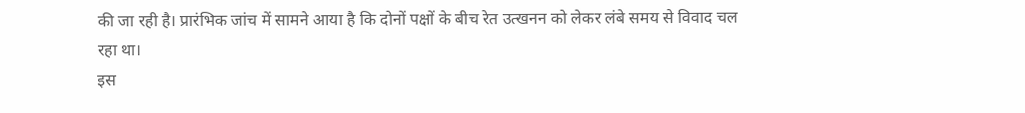की जा रही है। प्रारंभिक जांच में सामने आया है कि दोनों पक्षों के बीच रेत उत्खनन को लेकर लंबे समय से विवाद चल रहा था।
इस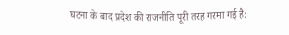घटना के बाद प्रदेश की राजनीति पूरी तरह गरमा गई है: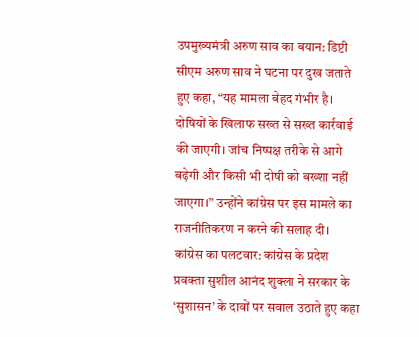उपमुख्यमंत्री अरुण साव का बयान: डिप्टी सीएम अरुण साव ने घटना पर दुख जताते हुए कहा, “यह मामला बेहद गंभीर है। दोषियों के खिलाफ सख्त से सख्त कार्रवाई की जाएगी। जांच निष्पक्ष तरीके से आगे बढ़ेगी और किसी भी दोषी को बख्शा नहीं जाएगा।” उन्होंने कांग्रेस पर इस मामले का राजनीतिकरण न करने की सलाह दी।
कांग्रेस का पलटवार: कांग्रेस के प्रदेश प्रवक्ता सुशील आनंद शुक्ला ने सरकार के ‘सुशासन’ के दावों पर सवाल उठाते हुए कहा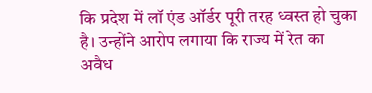कि प्रदेश में लॉ एंड ऑर्डर पूरी तरह ध्वस्त हो चुका है। उन्होंने आरोप लगाया कि राज्य में रेत का अवैध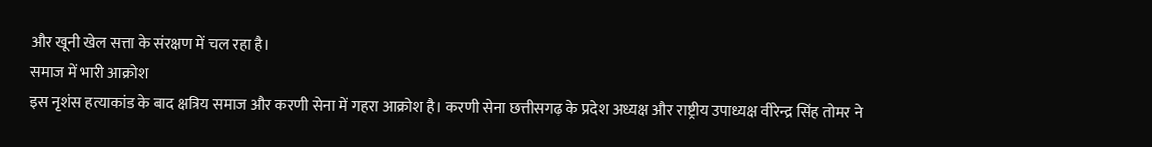और खूनी खेल सत्ता के संरक्षण में चल रहा है।
समाज में भारी आक्रोश
इस नृशंस हत्याकांड के बाद क्षत्रिय समाज और करणी सेना में गहरा आक्रोश है। करणी सेना छत्तीसगढ़ के प्रदेश अध्यक्ष और राष्ट्रीय उपाध्यक्ष वीरेन्द्र सिंह तोमर ने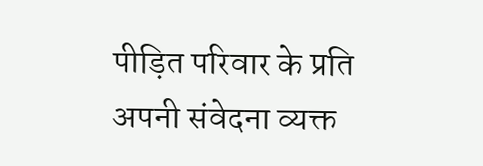पीड़ित परिवार के प्रति अपनी संवेदना व्यक्त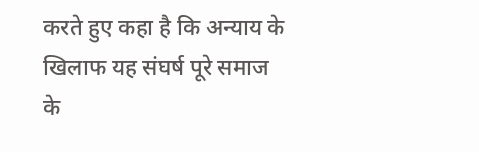करते हुए कहा है कि अन्याय के खिलाफ यह संघर्ष पूरे समाज के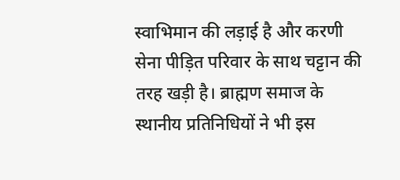स्वाभिमान की लड़ाई है और करणी सेना पीड़ित परिवार के साथ चट्टान की तरह खड़ी है। ब्राह्मण समाज के स्थानीय प्रतिनिधियों ने भी इस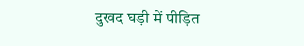दुखद घड़ी में पीड़ित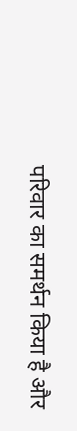परिवार का समर्थन किया है और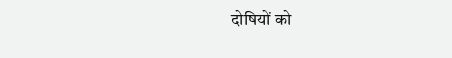दोषियों को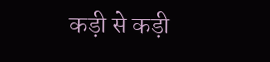कड़ी से कड़ी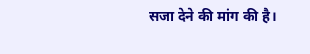सजा देने की मांग की है।